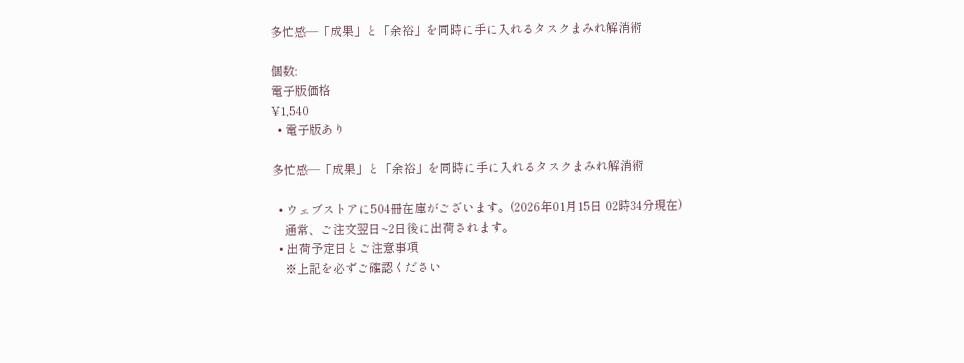多忙感―「成果」と「余裕」を同時に手に入れるタスクまみれ解消術

個数:
電子版価格
¥1,540
  • 電子版あり

多忙感―「成果」と「余裕」を同時に手に入れるタスクまみれ解消術

  • ウェブストアに504冊在庫がございます。(2026年01月15日 02時34分現在)
    通常、ご注文翌日~2日後に出荷されます。
  • 出荷予定日とご注意事項
    ※上記を必ずご確認ください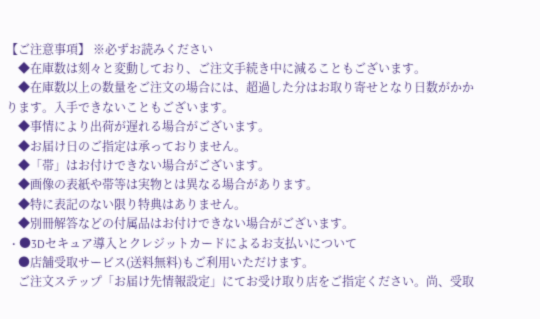【ご注意事項】 ※必ずお読みください
    ◆在庫数は刻々と変動しており、ご注文手続き中に減ることもございます。
    ◆在庫数以上の数量をご注文の場合には、超過した分はお取り寄せとなり日数がかかります。入手できないこともございます。
    ◆事情により出荷が遅れる場合がございます。
    ◆お届け日のご指定は承っておりません。
    ◆「帯」はお付けできない場合がございます。
    ◆画像の表紙や帯等は実物とは異なる場合があります。
    ◆特に表記のない限り特典はありません。
    ◆別冊解答などの付属品はお付けできない場合がございます。
  • ●3Dセキュア導入とクレジットカードによるお支払いについて
    ●店舗受取サービス(送料無料)もご利用いただけます。
    ご注文ステップ「お届け先情報設定」にてお受け取り店をご指定ください。尚、受取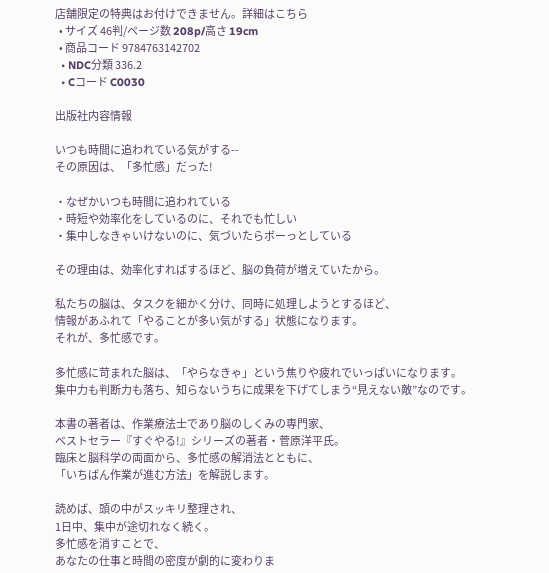店舗限定の特典はお付けできません。詳細はこちら
  • サイズ 46判/ページ数 208p/高さ 19cm
  • 商品コード 9784763142702
  • NDC分類 336.2
  • Cコード C0030

出版社内容情報

いつも時間に追われている気がする--
その原因は、「多忙感」だった!

・なぜかいつも時間に追われている
・時短や効率化をしているのに、それでも忙しい
・集中しなきゃいけないのに、気づいたらボーっとしている

その理由は、効率化すればするほど、脳の負荷が増えていたから。

私たちの脳は、タスクを細かく分け、同時に処理しようとするほど、
情報があふれて「やることが多い気がする」状態になります。
それが、多忙感です。

多忙感に苛まれた脳は、「やらなきゃ」という焦りや疲れでいっぱいになります。
集中力も判断力も落ち、知らないうちに成果を下げてしまう“見えない敵”なのです。

本書の著者は、作業療法士であり脳のしくみの専門家、
ベストセラー『すぐやる!』シリーズの著者・菅原洋平氏。
臨床と脳科学の両面から、多忙感の解消法とともに、
「いちばん作業が進む方法」を解説します。

読めば、頭の中がスッキリ整理され、
1日中、集中が途切れなく続く。
多忙感を消すことで、
あなたの仕事と時間の密度が劇的に変わりま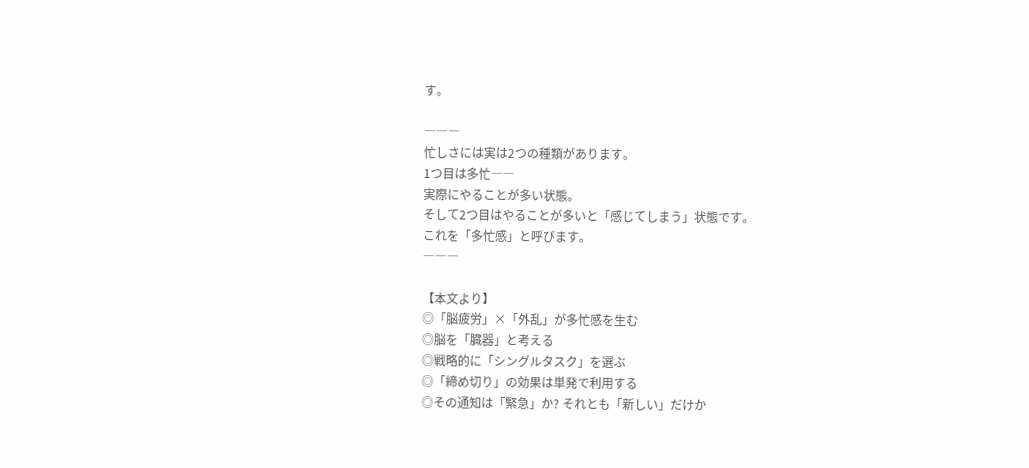す。

―――
忙しさには実は2つの種類があります。
1つ目は多忙――
実際にやることが多い状態。
そして2つ目はやることが多いと「感じてしまう」状態です。
これを「多忙感」と呼びます。
―――

【本文より】
◎「脳疲労」×「外乱」が多忙感を生む
◎脳を「臓器」と考える
◎戦略的に「シングルタスク」を選ぶ
◎「締め切り」の効果は単発で利用する
◎その通知は「緊急」か? それとも「新しい」だけか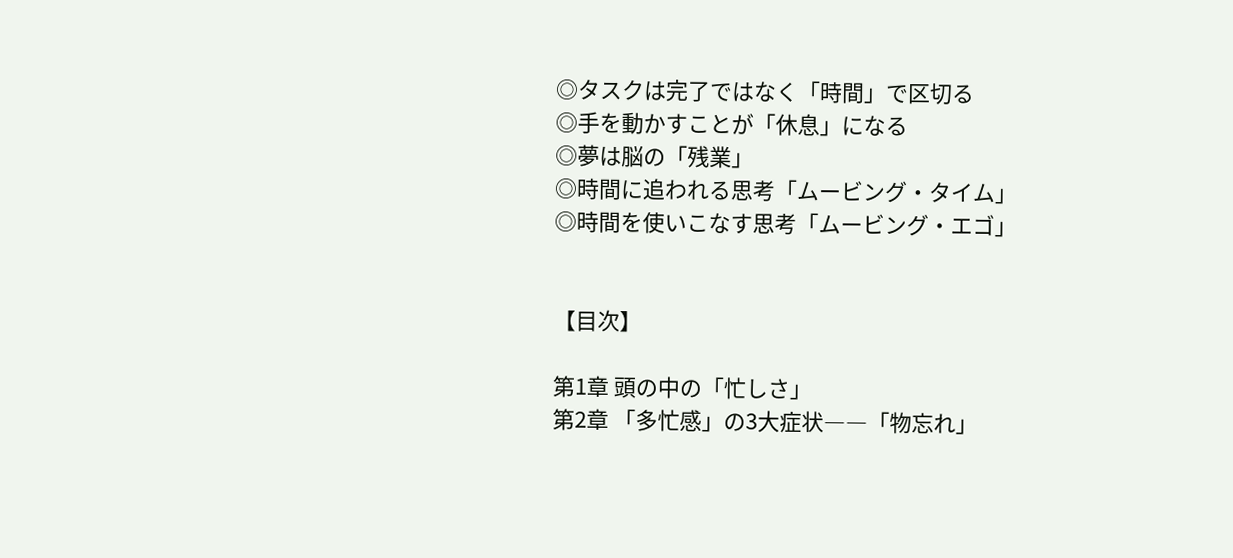◎タスクは完了ではなく「時間」で区切る
◎手を動かすことが「休息」になる
◎夢は脳の「残業」
◎時間に追われる思考「ムービング・タイム」
◎時間を使いこなす思考「ムービング・エゴ」


【目次】

第1章 頭の中の「忙しさ」
第2章 「多忙感」の3大症状――「物忘れ」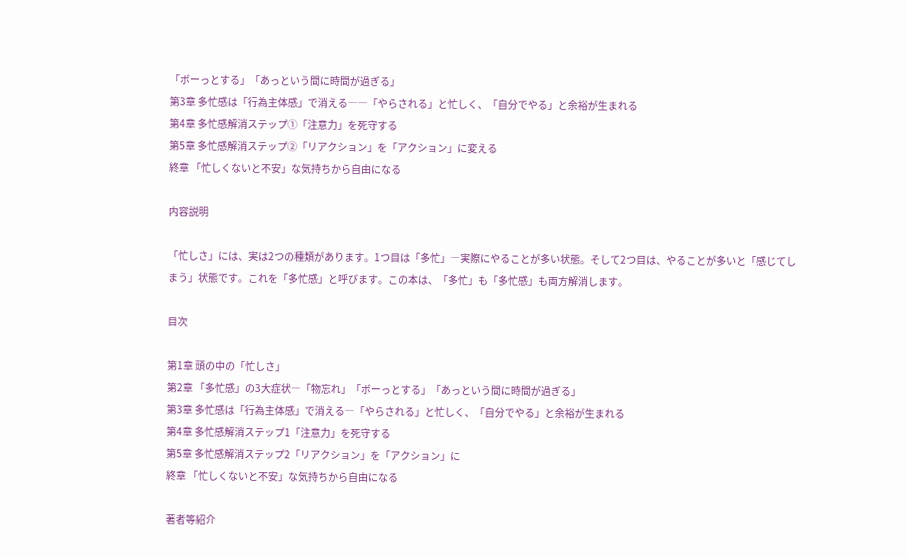「ボーっとする」「あっという間に時間が過ぎる」
第3章 多忙感は「行為主体感」で消える――「やらされる」と忙しく、「自分でやる」と余裕が生まれる
第4章 多忙感解消ステップ①「注意力」を死守する
第5章 多忙感解消ステップ②「リアクション」を「アクション」に変える
終章 「忙しくないと不安」な気持ちから自由になる

内容説明

「忙しさ」には、実は2つの種類があります。1つ目は「多忙」―実際にやることが多い状態。そして2つ目は、やることが多いと「感じてしまう」状態です。これを「多忙感」と呼びます。この本は、「多忙」も「多忙感」も両方解消します。

目次

第1章 頭の中の「忙しさ」
第2章 「多忙感」の3大症状―「物忘れ」「ボーっとする」「あっという間に時間が過ぎる」
第3章 多忙感は「行為主体感」で消える―「やらされる」と忙しく、「自分でやる」と余裕が生まれる
第4章 多忙感解消ステップ1「注意力」を死守する
第5章 多忙感解消ステップ2「リアクション」を「アクション」に
終章 「忙しくないと不安」な気持ちから自由になる

著者等紹介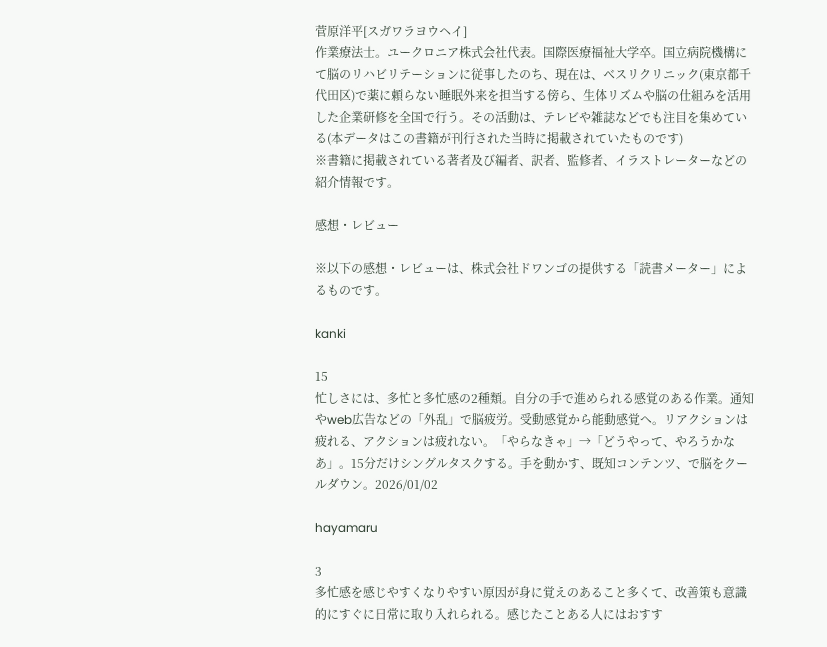菅原洋平[スガワラヨウヘイ]
作業療法士。ユークロニア株式会社代表。国際医療福祉大学卒。国立病院機構にて脳のリハビリテーションに従事したのち、現在は、ベスリクリニック(東京都千代田区)で薬に頼らない睡眠外来を担当する傍ら、生体リズムや脳の仕組みを活用した企業研修を全国で行う。その活動は、テレビや雑誌などでも注目を集めている(本データはこの書籍が刊行された当時に掲載されていたものです)
※書籍に掲載されている著者及び編者、訳者、監修者、イラストレーターなどの紹介情報です。

感想・レビュー

※以下の感想・レビューは、株式会社ドワンゴの提供する「読書メーター」によるものです。

kanki

15
忙しさには、多忙と多忙感の2種類。自分の手で進められる感覚のある作業。通知やweb広告などの「外乱」で脳疲労。受動感覚から能動感覚へ。リアクションは疲れる、アクションは疲れない。「やらなきゃ」→「どうやって、やろうかなあ」。15分だけシングルタスクする。手を動かす、既知コンテンツ、で脳をクールダウン。2026/01/02

hayamaru

3
多忙感を感じやすくなりやすい原因が身に覚えのあること多くて、改善策も意識的にすぐに日常に取り入れられる。感じたことある人にはおすす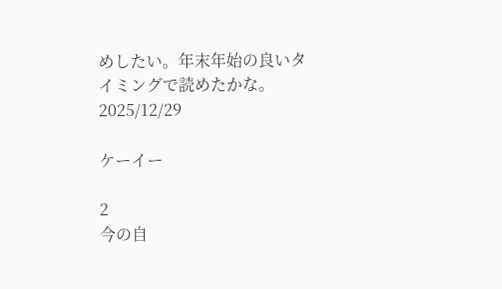めしたい。年末年始の良いタイミングで読めたかな。2025/12/29

ケーイー

2
今の自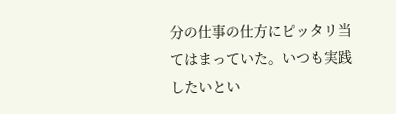分の仕事の仕方にピッタリ当てはまっていた。いつも実践したいとい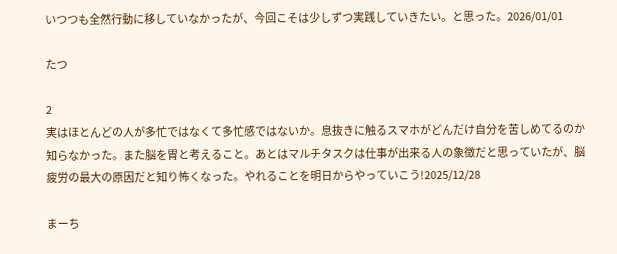いつつも全然行動に移していなかったが、今回こそは少しずつ実践していきたい。と思った。2026/01/01

たつ

2
実はほとんどの人が多忙ではなくて多忙感ではないか。息抜きに触るスマホがどんだけ自分を苦しめてるのか知らなかった。また脳を胃と考えること。あとはマルチタスクは仕事が出来る人の象徴だと思っていたが、脳疲労の最大の原因だと知り怖くなった。やれることを明日からやっていこう!2025/12/28

まーち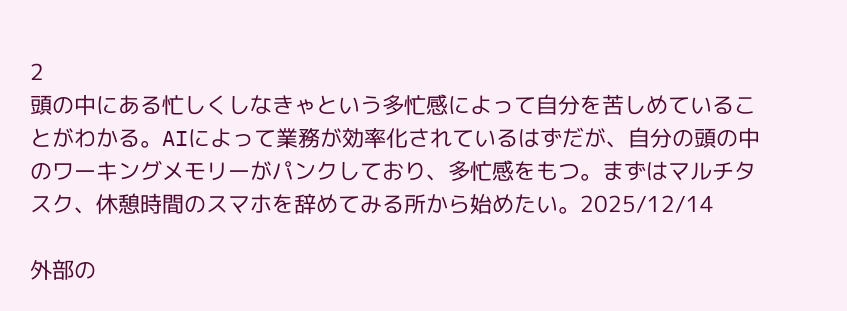2
頭の中にある忙しくしなきゃという多忙感によって自分を苦しめていることがわかる。AIによって業務が効率化されているはずだが、自分の頭の中のワーキングメモリーがパンクしており、多忙感をもつ。まずはマルチタスク、休憩時間のスマホを辞めてみる所から始めたい。2025/12/14

外部の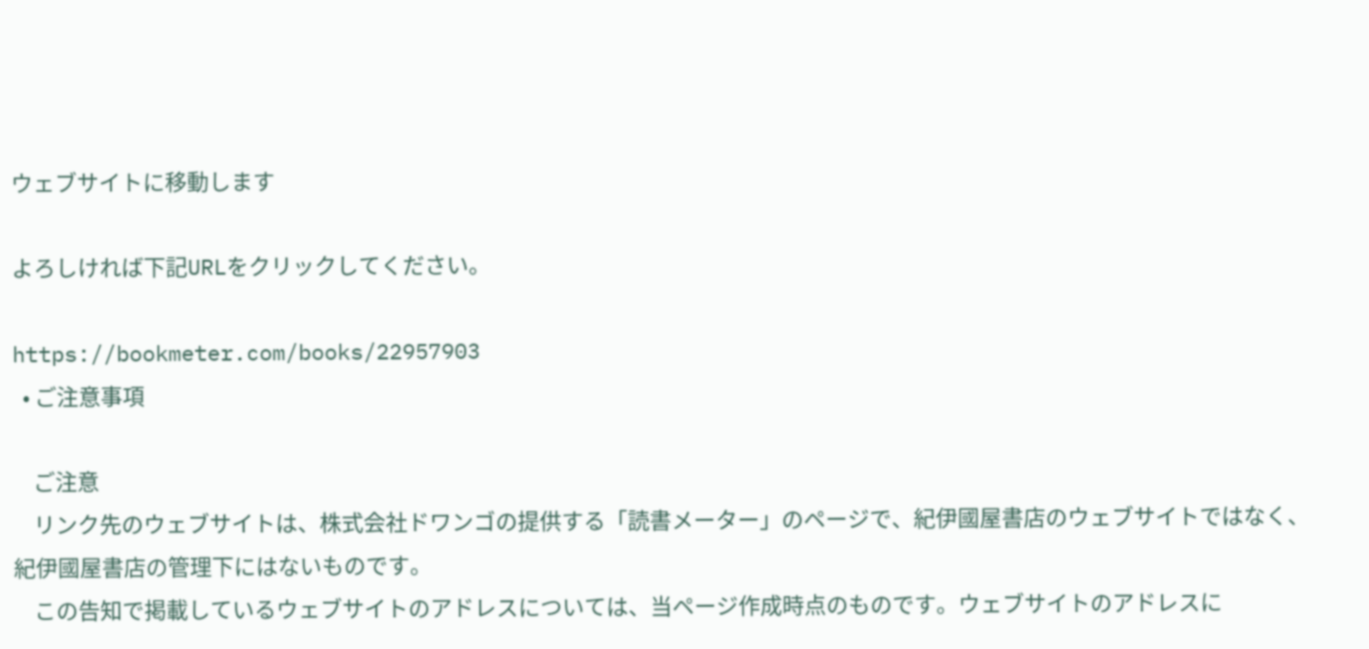ウェブサイトに移動します

よろしければ下記URLをクリックしてください。

https://bookmeter.com/books/22957903
  • ご注意事項

    ご注意
    リンク先のウェブサイトは、株式会社ドワンゴの提供する「読書メーター」のページで、紀伊國屋書店のウェブサイトではなく、紀伊國屋書店の管理下にはないものです。
    この告知で掲載しているウェブサイトのアドレスについては、当ページ作成時点のものです。ウェブサイトのアドレスに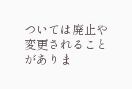ついては廃止や変更されることがありま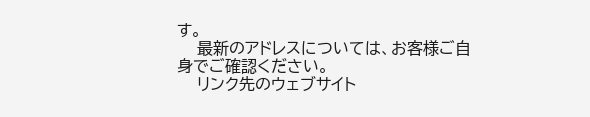す。
    最新のアドレスについては、お客様ご自身でご確認ください。
    リンク先のウェブサイト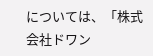については、「株式会社ドワン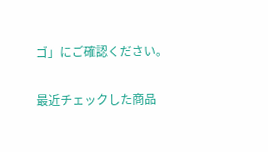ゴ」にご確認ください。

最近チェックした商品